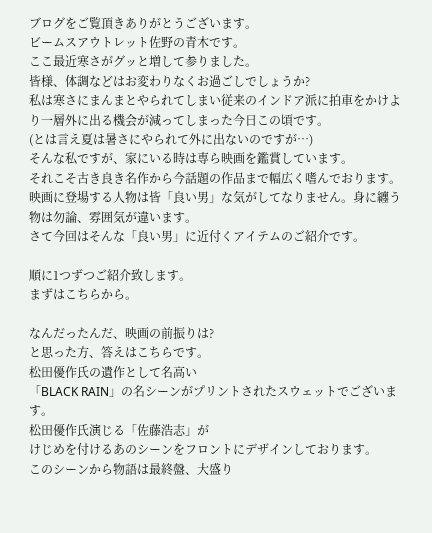ブログをご覧頂きありがとうございます。
ビームスアウトレット佐野の青木です。
ここ最近寒さがグッと増して参りました。
皆様、体調などはお変わりなくお過ごしでしょうか?
私は寒さにまんまとやられてしまい従来のインドア派に拍車をかけより一層外に出る機会が減ってしまった今日この頃です。
(とは言え夏は暑さにやられて外に出ないのですが…)
そんな私ですが、家にいる時は専ら映画を鑑賞しています。
それこそ古き良き名作から今話題の作品まで幅広く嗜んでおります。
映画に登場する人物は皆「良い男」な気がしてなりません。身に纏う物は勿論、雰囲気が違います。
さて今回はそんな「良い男」に近付くアイテムのご紹介です。

順に1つずつご紹介致します。
まずはこちらから。

なんだったんだ、映画の前振りは?
と思った方、答えはこちらです。
松田優作氏の遺作として名高い
「BLACK RAIN」の名シーンがプリントされたスウェットでございます。
松田優作氏演じる「佐藤浩志」が
けじめを付けるあのシーンをフロントにデザインしております。
このシーンから物語は最終盤、大盛り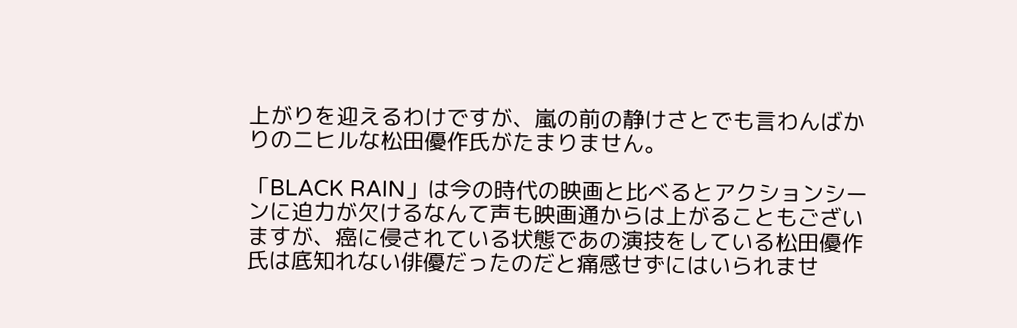上がりを迎えるわけですが、嵐の前の静けさとでも言わんばかりのニヒルな松田優作氏がたまりません。

「BLACK RAIN」は今の時代の映画と比べるとアクションシーンに迫力が欠けるなんて声も映画通からは上がることもございますが、癌に侵されている状態であの演技をしている松田優作氏は底知れない俳優だったのだと痛感せずにはいられませ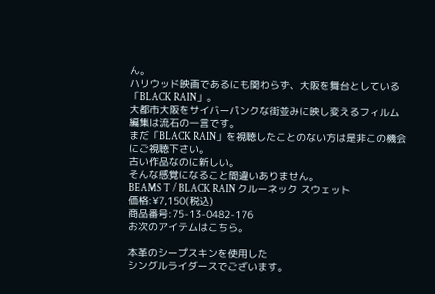ん。
ハリウッド映画であるにも関わらず、大阪を舞台としている「BLACK RAIN」。
大都市大阪をサイバーパンクな街並みに映し変えるフィルム編集は流石の一言です。
まだ「BLACK RAIN」を視聴したことのない方は是非この機会にご視聴下さい。
古い作品なのに新しい。
そんな感覚になること間違いありません。
BEAMS T / BLACK RAIN クルーネック スウェット
価格:¥7,150(税込)
商品番号:75-13-0482-176
お次のアイテムはこちら。

本革のシープスキンを使用した
シングルライダースでございます。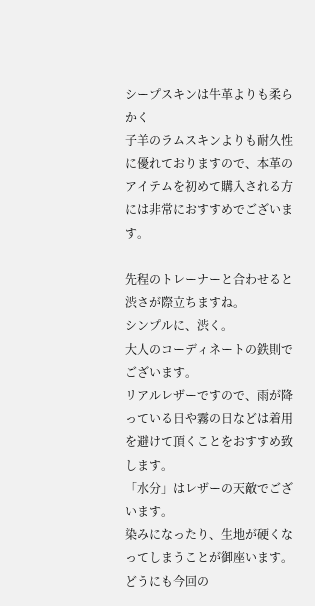シープスキンは牛革よりも柔らかく
子羊のラムスキンよりも耐久性に優れておりますので、本革のアイテムを初めて購入される方には非常におすすめでございます。

先程のトレーナーと合わせると渋さが際立ちますね。
シンプルに、渋く。
大人のコーディネートの鉄則でございます。
リアルレザーですので、雨が降っている日や霧の日などは着用を避けて頂くことをおすすめ致します。
「水分」はレザーの天敵でございます。
染みになったり、生地が硬くなってしまうことが御座います。
どうにも今回の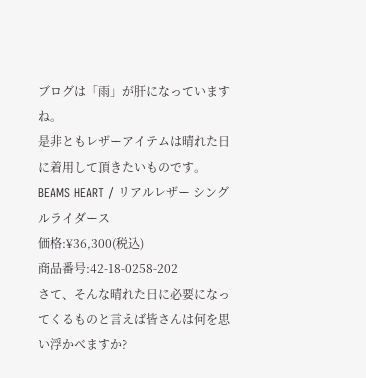ブログは「雨」が肝になっていますね。
是非ともレザーアイテムは晴れた日に着用して頂きたいものです。
BEAMS HEART / リアルレザー シングルライダース
価格:¥36,300(税込)
商品番号:42-18-0258-202
さて、そんな晴れた日に必要になってくるものと言えば皆さんは何を思い浮かべますか?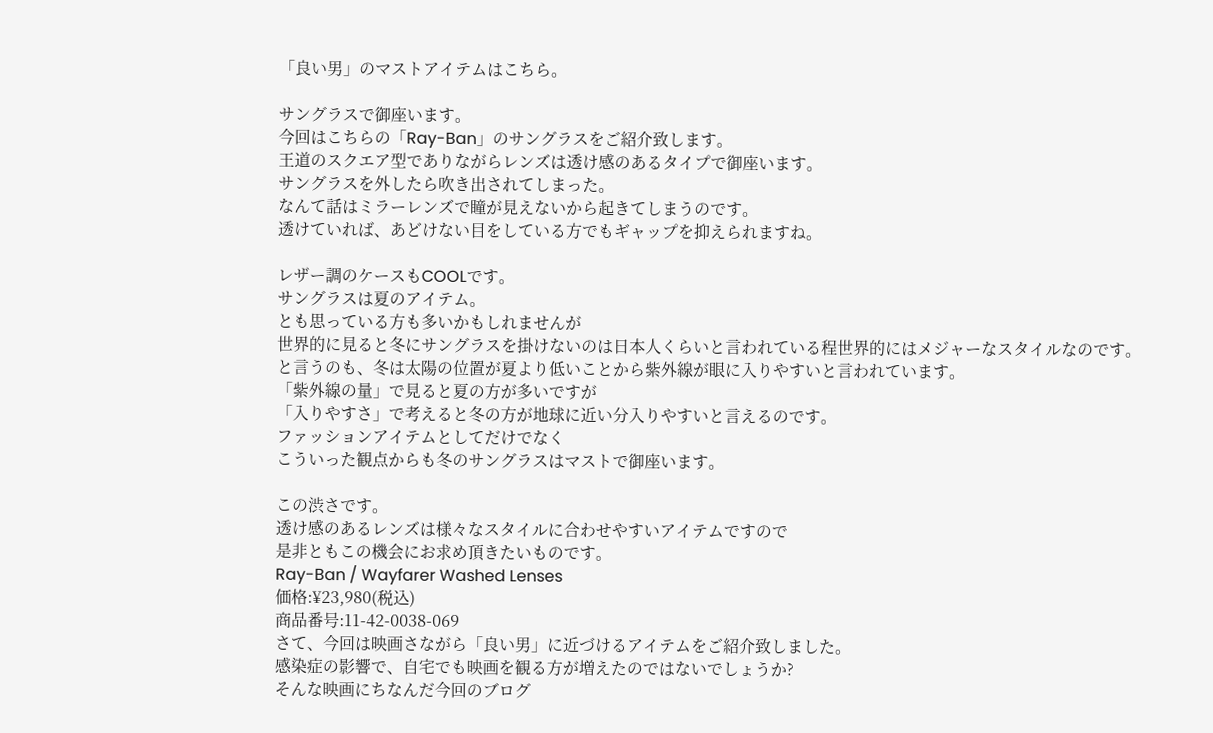「良い男」のマストアイテムはこちら。

サングラスで御座います。
今回はこちらの「Ray-Ban」のサングラスをご紹介致します。
王道のスクエア型でありながらレンズは透け感のあるタイプで御座います。
サングラスを外したら吹き出されてしまった。
なんて話はミラーレンズで瞳が見えないから起きてしまうのです。
透けていれば、あどけない目をしている方でもギャップを抑えられますね。

レザー調のケースもCOOLです。
サングラスは夏のアイテム。
とも思っている方も多いかもしれませんが
世界的に見ると冬にサングラスを掛けないのは日本人くらいと言われている程世界的にはメジャーなスタイルなのです。
と言うのも、冬は太陽の位置が夏より低いことから紫外線が眼に入りやすいと言われています。
「紫外線の量」で見ると夏の方が多いですが
「入りやすさ」で考えると冬の方が地球に近い分入りやすいと言えるのです。
ファッションアイテムとしてだけでなく
こういった観点からも冬のサングラスはマストで御座います。

この渋さです。
透け感のあるレンズは様々なスタイルに合わせやすいアイテムですので
是非ともこの機会にお求め頂きたいものです。
Ray-Ban / Wayfarer Washed Lenses
価格:¥23,980(税込)
商品番号:11-42-0038-069
さて、今回は映画さながら「良い男」に近づけるアイテムをご紹介致しました。
感染症の影響で、自宅でも映画を観る方が増えたのではないでしょうか?
そんな映画にちなんだ今回のブログ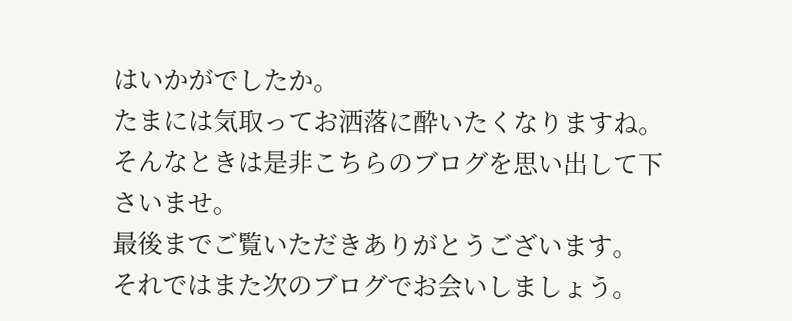はいかがでしたか。
たまには気取ってお洒落に酔いたくなりますね。
そんなときは是非こちらのブログを思い出して下さいませ。
最後までご覧いただきありがとうございます。
それではまた次のブログでお会いしましょう。